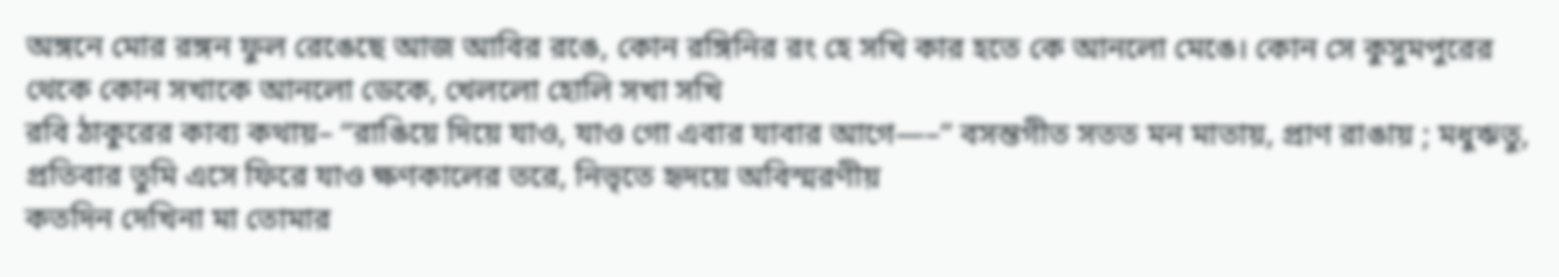অঙ্গনে মোর রঙ্গন ফুল রেঙেছে আজ আবির রঙে, কোন রঙ্গিনির রং হে সখি কার হতে কে আনলো মেঙে। কোন সে কুসুমপুরের থেকে কোন সখাকে আনলো ডেকে, খেললো হোলি সখা সখি
রবি ঠাকুরের কাব্য কথায়– “রাঙিয়ে দিয়ে যাও, যাও গো এবার যাবার আগে—–” বসন্তগীত সতত মন মাতায়, প্রাণ রাঙায় ; মধুঋতু, প্রতিবার তুমি এসে ফিরে যাও ক্ষণকালের তরে, নিভৃতে হৃদয়ে অবিস্মরণীয়
কতদিন দেখিনা মা তোমার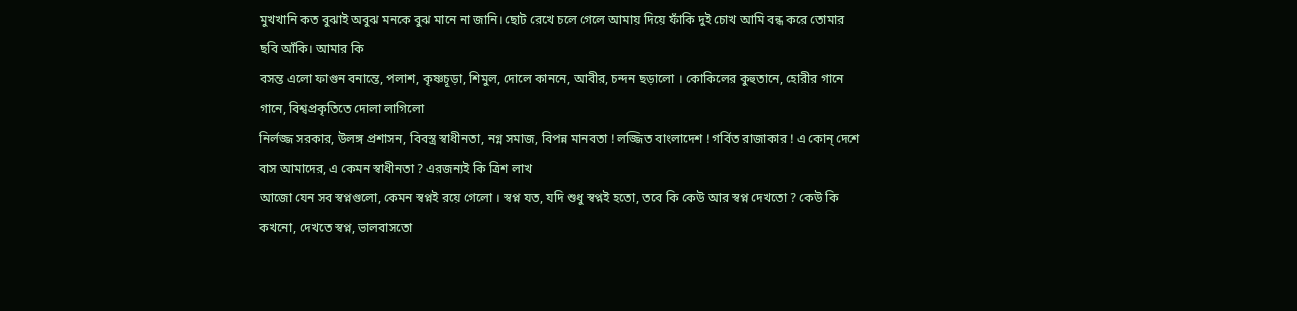মুখখানি কত বুঝাই অবুঝ মনকে বুঝ মানে না জানি। ছোট রেখে চলে গেলে আমায় দিয়ে ফাঁকি দুই চোখ আমি বন্ধ করে তোমার ছবি আঁকি। আমার কি
বসন্ত এলো ফাগুন বনান্তে, পলাশ, কৃষ্ণচূড়া, শিমুল, দোলে কাননে, আবীর, চন্দন ছড়ালো । কোকিলের কুহুতানে, হোরীর গানে গানে, বিশ্বপ্রকৃতিতে দোলা লাগিলো
নির্লজ্জ সরকার, উলঙ্গ প্রশাসন, বিবস্ত্র স্বাধীনতা, নগ্ন সমাজ, বিপন্ন মানবতা ! লজ্জিত বাংলাদেশ ! গর্বিত রাজাকার ! এ কোন্ দেশে বাস আমাদের, এ কেমন স্বাধীনতা ? এরজন্যই কি ত্রিশ লাখ
আজো যেন সব স্বপ্নগুলো, কেমন স্বপ্নই রয়ে গেলো । স্বপ্ন যত, যদি শুধু স্বপ্নই হতো, তবে কি কেউ আর স্বপ্ন দেখতো ? কেউ কি কখনো, দেখতে স্বপ্ন, ভালবাসতো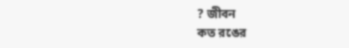? জীবন
কত রঙের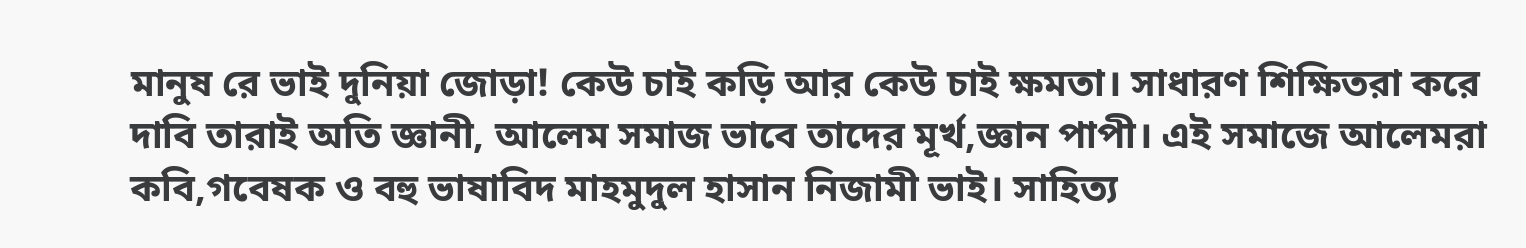মানুষ রে ভাই দুনিয়া জোড়া! কেউ চাই কড়ি আর কেউ চাই ক্ষমতা। সাধারণ শিক্ষিতরা করে দাবি তারাই অতি জ্ঞানী, আলেম সমাজ ভাবে তাদের মূর্খ,জ্ঞান পাপী। এই সমাজে আলেমরা
কবি,গবেষক ও বহু ভাষাবিদ মাহমুদুল হাসান নিজামী ভাই। সাহিত্য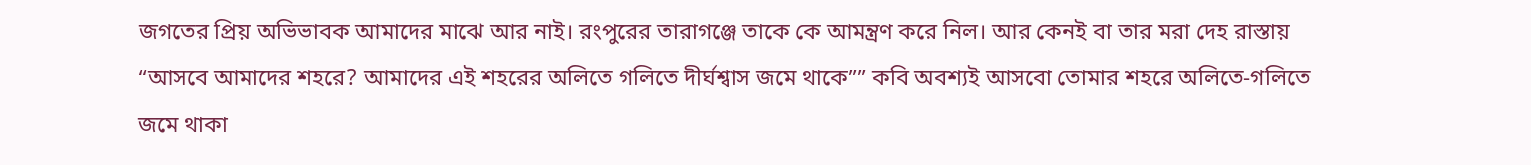জগতের প্রিয় অভিভাবক আমাদের মাঝে আর নাই। রংপুরের তারাগঞ্জে তাকে কে আমন্ত্রণ করে নিল। আর কেনই বা তার মরা দেহ রাস্তায়
“আসবে আমাদের শহরে? আমাদের এই শহরের অলিতে গলিতে দীর্ঘশ্বাস জমে থাকে”” কবি অবশ্যই আসবো তোমার শহরে অলিতে-গলিতে জমে থাকা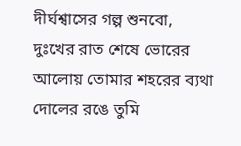দীর্ঘশ্বাসের গল্প শুনবো, দুঃখের রাত শেষে ভোরের আলোয় তোমার শহরের ব্যথা
দোলের রঙে তুমি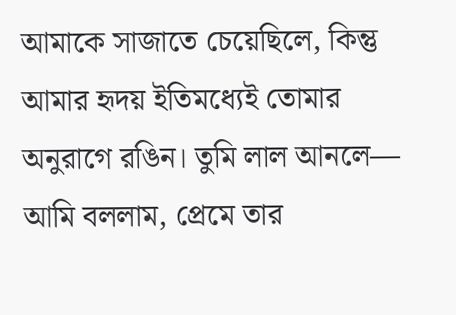আমাকে সাজাতে চেয়েছিলে, কিন্তু আমার হৃদয় ইতিমধ্যেই তোমার অনুরাগে রঙিন। তুমি লাল আনলে— আমি বললাম, প্রেমে তার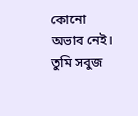কোনো অভাব নেই। তুমি সবুজ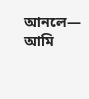আনলে— আমি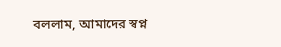বললাম, আমাদের স্বপ্ন